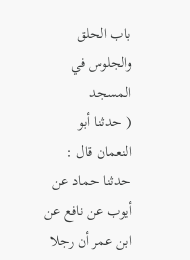باب الحلق والجلوس في المسجد
( حدثنا أبو النعمان قال : حدثنا حماد عن أيوب عن نافع عن ابن عمر أن رجلا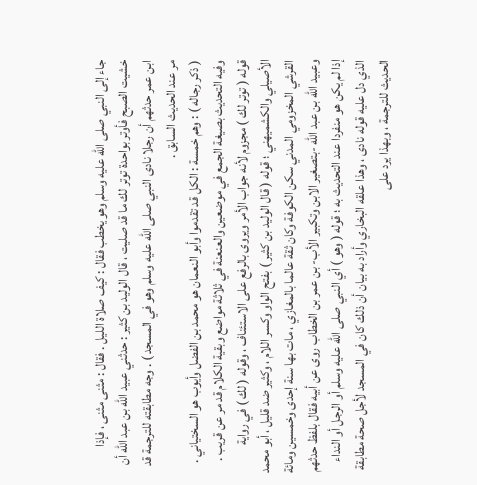جاء إلى النبي صلى الله عليه وسلم وهو يخطب فقال : كيف صلاة الليل . فقال : مثنى مثنى ، فإذا خشيت الصبح فأوتر بواحدة توتر لك ما قد صليت ، قال الوليد بن كثير : حدثني عبيد الله بن عبد الله أن ابن عمر حدثهم أن رجلا نادى النبي صلى الله عليه وسلم وهو في المسجد ) . وجه مطابقته للترجمة قد مر عند الحديث السابق .
( ذكر رجاله ) : وهم خمسة : الكل قد تقدموا وأبو النعمان هو محمد بن الفضل وأيوب هو السختياني . وفيه التحديث بصيغة الجمع في موضعين والعنعنة في ثلاثة مواضع وبقية الكلام قد مر عن قريب . قوله ( توتر لك ) مجزوم لأنه جواب الأمر ويروى بالرفع على الاستئناف ، وقوله ( لك ) في رواية الأصيلي والكشميهني ؛ قوله ( قال الوليد بن كثير ) بفتح الواو وكسر اللام ، وكثير ضد قليل ، أبو محمد القرشي المخزومي المدني سكن الكوفة وكان ثقة عالما بالمغازي ، مات بها سنة إحدى وخمسين ومائة وعبيد الله بن عبد الله -بتصغير الابن وتكبير الأب- بن عمر بن الخطاب روى عن أبيه فقال بلفظ حدثهم إذا لم يكن هو منفردا عند التحديث به ؛ قوله ( وهو ) أي النبي صلى الله عليه وسلم أو الرجل أو النداء الذي دل عليه قوله نادى ، وهذا علقه البخاري وأراد به بيان أن ذلك كان في المسجد لأجل صحة مطابقة الحديث للترجمة ، وبهذا يرد على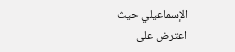الإسماعيلي حيث اعترض على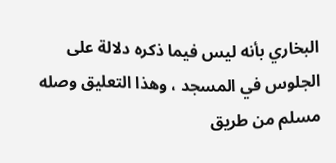البخاري بأنه ليس فيما ذكره دلالة على الجلوس في المسجد ، وهذا التعليق وصله مسلم من طريق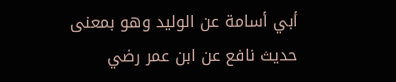أبي أسامة عن الوليد وهو بمعنى حديث نافع عن ابن عمر رضي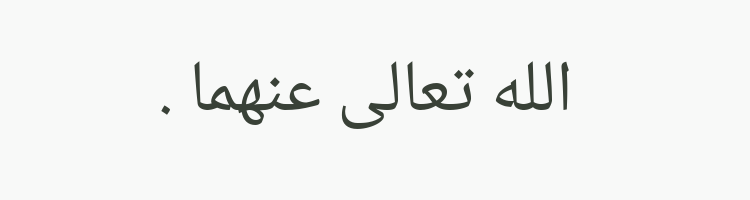الله تعالى عنهما .